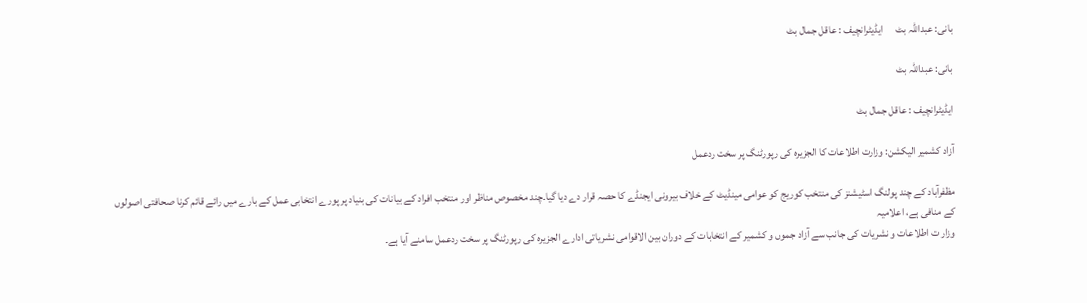بانی: عبداللہ بٹ      ایڈیٹرانچیف : عاقل جمال بٹ

بانی: عبداللہ بٹ

ایڈیٹرانچیف : عاقل جمال بٹ

آزاد کشمیر الیکشن: وزارت اطلاعات کا الجزیرہ کی رپورٹنگ پر سخت ردعمل

مظفرآباد کے چند پولنگ اسٹیشنز کی منتخب کوریج کو عوامی مینڈیٹ کے خلاف بیرونی ایجنڈے کا حصہ قرار دے دیا گیا۔چند مخصوص مناظر اور منتخب افراد کے بیانات کی بنیاد پر پورے انتخابی عمل کے بارے میں رائے قائم کرنا صحافتی اصولوں کے منافی ہے، اعلامیہ
وزار ت اطلاعات و نشریات کی جانب سے آزاد جموں و کشمیر کے انتخابات کے دوران بین الاقوامی نشریاتی ادارے الجزیرہ کی رپورٹنگ پر سخت ردعمل سامنے آیا ہے۔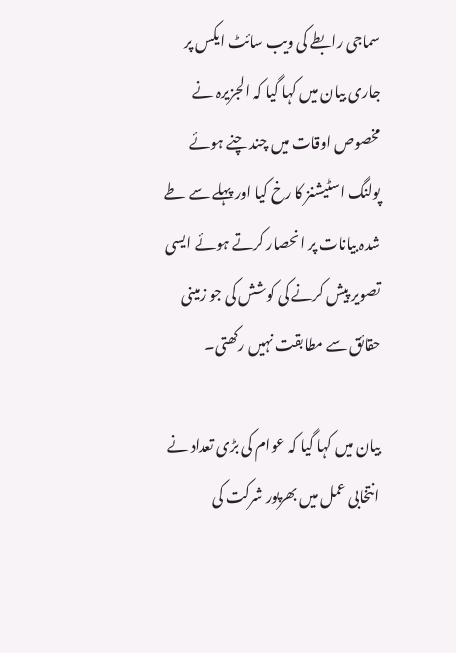سماجی رابطے کی ویب سائٹ ایکس پر جاری بیان میں کہا گیا کہ الجزیرہ نے مخصوص اوقات میں چند چنے ہوئے پولنگ اسٹیشنز کا رخ کیا اور پہلے سے طے شدہ بیانات پر انحصار کرتے ہوئے ایسی تصویر پیش کرنے کی کوشش کی جو زمینی حقائق سے مطابقت نہیں رکھتی۔

بیان میں کہا گیا کہ عوام کی بڑی تعداد نے انتخابی عمل میں بھرپور شرکت کی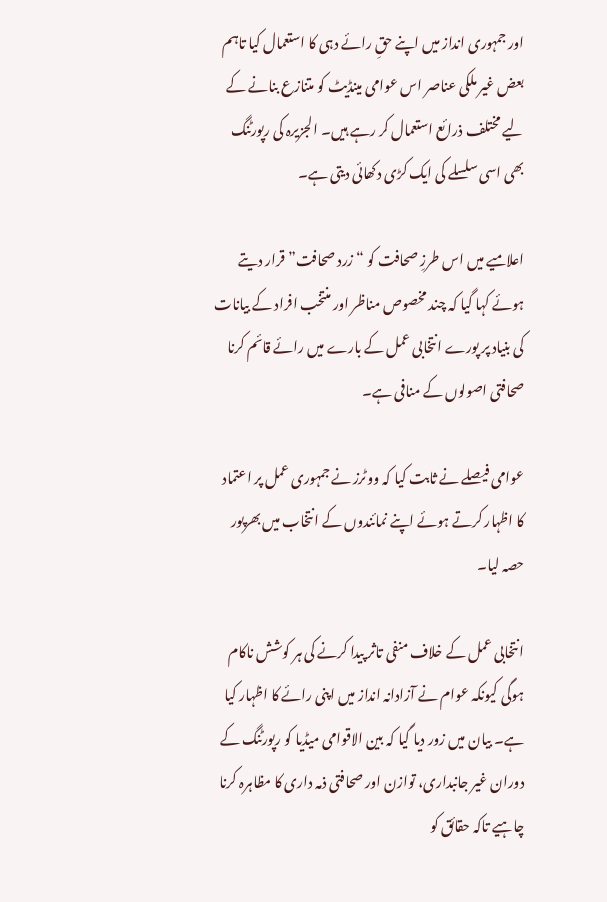اور جمہوری انداز میں اپنے حقِ رائے دہی کا استعمال کیا تاہم بعض غیر ملکی عناصر اس عوامی مینڈیٹ کو متنازع بنانے کے لیے مختلف ذرائع استعمال کر رہے ہیں۔ الجزیرہ کی رپورٹنگ بھی اسی سلسلے کی ایک کڑی دکھائی دیتی ہے۔

اعلامیے میں اس طرزِ صحافت کو “زرد صحافت” قرار دیتے ہوئے کہا گیا کہ چند مخصوص مناظر اور منتخب افراد کے بیانات کی بنیاد پر پورے انتخابی عمل کے بارے میں رائے قائم کرنا صحافتی اصولوں کے منافی ہے۔

عوامی فیصلے نے ثابت کیا کہ ووٹرز نے جمہوری عمل پر اعتماد کا اظہار کرتے ہوئے اپنے نمائندوں کے انتخاب میں بھرپور حصہ لیا۔

انتخابی عمل کے خلاف منفی تاثر پیدا کرنے کی ہر کوشش ناکام ہوگی کیونکہ عوام نے آزادانہ انداز میں اپنی رائے کا اظہار کیا ہے۔ بیان میں زور دیا گیا کہ بین الاقوامی میڈیا کو رپورٹنگ کے دوران غیر جانبداری، توازن اور صحافتی ذمہ داری کا مظاہرہ کرنا چاہیے تاکہ حقائق کو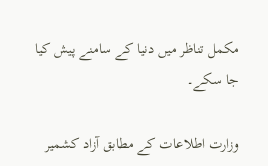مکمل تناظر میں دنیا کے سامنے پیش کیا جا سکے۔

وزارت اطلاعات کے مطابق آزاد کشمیر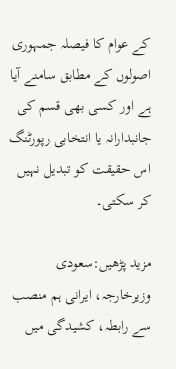کے عوام کا فیصلہ جمہوری اصولوں کے مطابق سامنے آیا ہے اور کسی بھی قسم کی جانبدارانہ یا انتخابی رپورٹنگ اس حقیقت کو تبدیل نہیں کر سکتی۔

مزید پڑھیں:سعودی وزیرخارجہ، ایرانی ہم منصب سے رابطہ، کشیدگی میں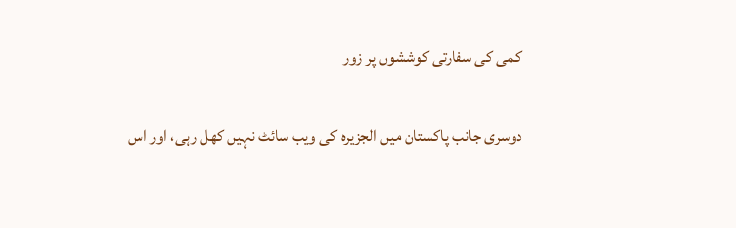کمی کی سفارتی کوششوں پر زور

دوسری جانب پاکستان میں الجزیرہ کی ویب سائٹ نہیں کھل رہی، اور اس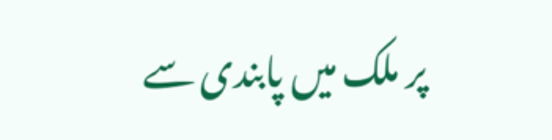پر ملک میں پابندی سے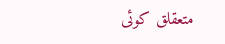متعقلق کوئی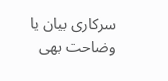سرکاری بیان یا وضاحت بھی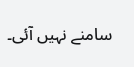سامنے نہیں آئی۔